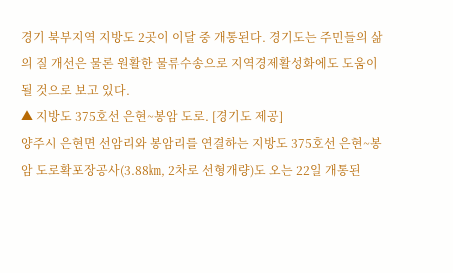경기 북부지역 지방도 2곳이 이달 중 개통된다. 경기도는 주민들의 삶의 질 개선은 물론 원활한 물류수송으로 지역경제활성화에도 도움이 될 것으로 보고 있다.
▲ 지방도 375호선 은현~봉암 도로. [경기도 제공]
양주시 은현면 선암리와 봉암리를 연결하는 지방도 375호선 은현~봉암 도로확포장공사(3.88㎞, 2차로 선형개량)도 오는 22일 개통된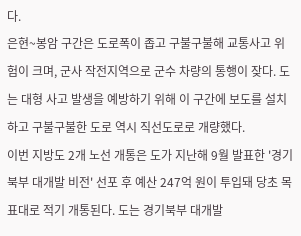다.
은현~봉암 구간은 도로폭이 좁고 구불구불해 교통사고 위험이 크며, 군사 작전지역으로 군수 차량의 통행이 잦다. 도는 대형 사고 발생을 예방하기 위해 이 구간에 보도를 설치하고 구불구불한 도로 역시 직선도로로 개량했다.
이번 지방도 2개 노선 개통은 도가 지난해 9월 발표한 '경기북부 대개발 비전' 선포 후 예산 247억 원이 투입돼 당초 목표대로 적기 개통된다. 도는 경기북부 대개발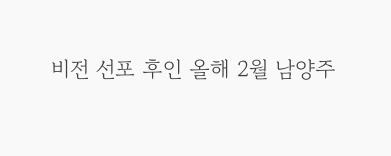비전 선포 후인 올해 2월 남양주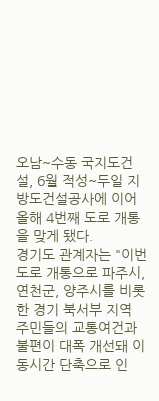오남~수동 국지도건설, 6월 적성~두일 지방도건설공사에 이어 올해 4번째 도로 개통을 맞게 됐다.
경기도 관계자는 "이번 도로 개통으로 파주시, 연천군, 양주시를 비롯한 경기 북서부 지역 주민들의 교통여건과 불편이 대폭 개선돼 이동시간 단축으로 인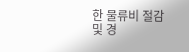한 물류비 절감 및 경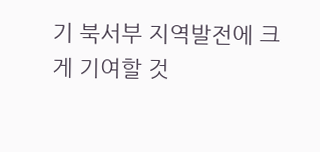기 북서부 지역발전에 크게 기여할 것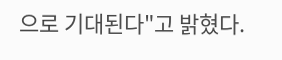으로 기대된다"고 밝혔다.